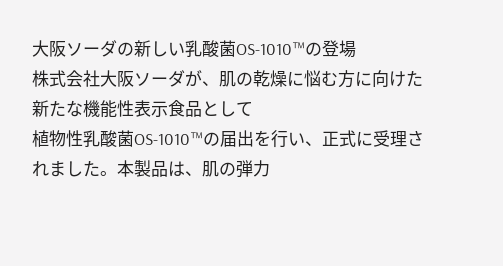大阪ソーダの新しい乳酸菌OS-1010™の登場
株式会社大阪ソーダが、肌の乾燥に悩む方に向けた新たな機能性表示食品として
植物性乳酸菌OS-1010™の届出を行い、正式に受理されました。本製品は、肌の弾力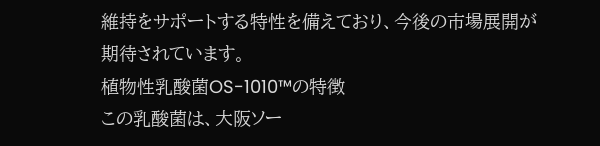維持をサポートする特性を備えており、今後の市場展開が期待されています。
植物性乳酸菌OS-1010™の特徴
この乳酸菌は、大阪ソー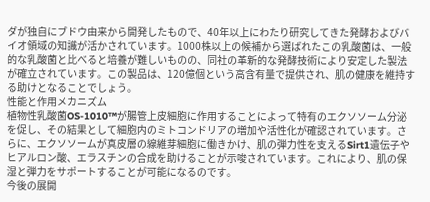ダが独自にブドウ由来から開発したもので、40年以上にわたり研究してきた発酵およびバイオ領域の知識が活かされています。1000株以上の候補から選ばれたこの乳酸菌は、一般的な乳酸菌と比べると培養が難しいものの、同社の革新的な発酵技術により安定した製法が確立されています。この製品は、120億個という高含有量で提供され、肌の健康を維持する助けとなることでしょう。
性能と作用メカニズム
植物性乳酸菌OS-1010™が腸管上皮細胞に作用することによって特有のエクソソーム分泌を促し、その結果として細胞内のミトコンドリアの増加や活性化が確認されています。さらに、エクソソームが真皮層の線維芽細胞に働きかけ、肌の弾力性を支えるSirt1遺伝子やヒアルロン酸、エラスチンの合成を助けることが示唆されています。これにより、肌の保湿と弾力をサポートすることが可能になるのです。
今後の展開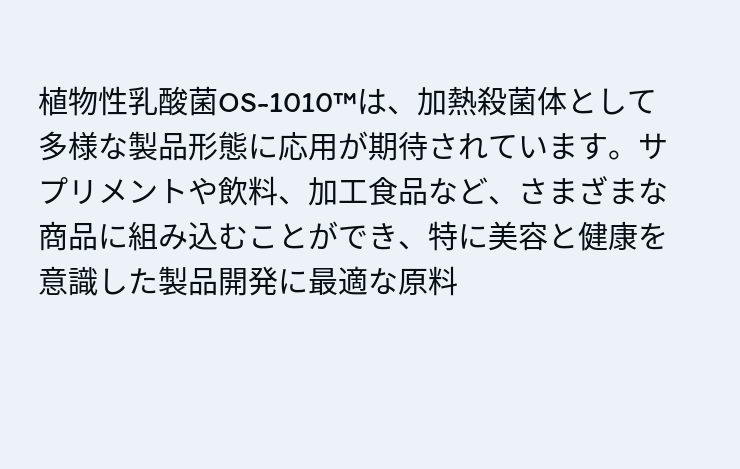植物性乳酸菌OS-1010™は、加熱殺菌体として多様な製品形態に応用が期待されています。サプリメントや飲料、加工食品など、さまざまな商品に組み込むことができ、特に美容と健康を意識した製品開発に最適な原料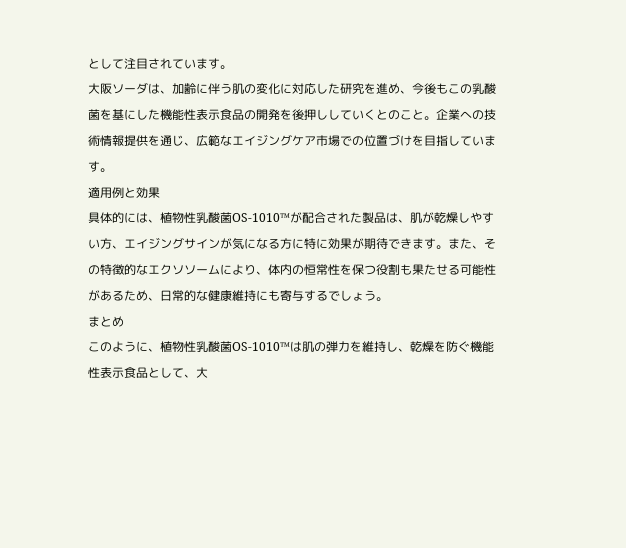として注目されています。
大阪ソーダは、加齢に伴う肌の変化に対応した研究を進め、今後もこの乳酸菌を基にした機能性表示食品の開発を後押ししていくとのこと。企業への技術情報提供を通じ、広範なエイジングケア市場での位置づけを目指しています。
適用例と効果
具体的には、植物性乳酸菌OS-1010™が配合された製品は、肌が乾燥しやすい方、エイジングサインが気になる方に特に効果が期待できます。また、その特徴的なエクソソームにより、体内の恒常性を保つ役割も果たせる可能性があるため、日常的な健康維持にも寄与するでしょう。
まとめ
このように、植物性乳酸菌OS-1010™は肌の弾力を維持し、乾燥を防ぐ機能性表示食品として、大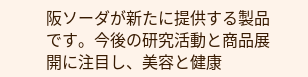阪ソーダが新たに提供する製品です。今後の研究活動と商品展開に注目し、美容と健康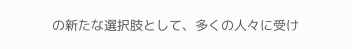の新たな選択肢として、多くの人々に受け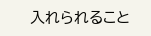入れられること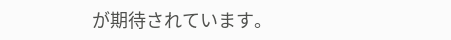が期待されています。